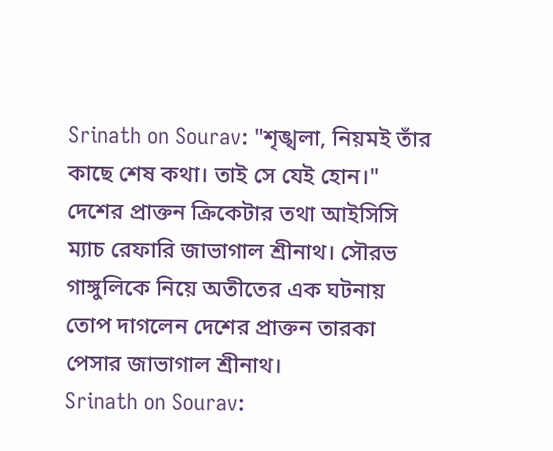Srinath on Sourav: "শৃঙ্খলা, নিয়মই তাঁর কাছে শেষ কথা। তাই সে যেই হোন।" দেশের প্রাক্তন ক্রিকেটার তথা আইসিসি ম্যাচ রেফারি জাভাগাল শ্রীনাথ। সৌরভ গাঙ্গুলিকে নিয়ে অতীতের এক ঘটনায় তোপ দাগলেন দেশের প্রাক্তন তারকা পেসার জাভাগাল শ্রীনাথ।
Srinath on Sourav: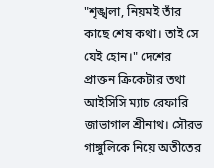"শৃঙ্খলা, নিয়মই তাঁর কাছে শেষ কথা। তাই সে যেই হোন।" দেশের প্রাক্তন ক্রিকেটার তথা আইসিসি ম্যাচ রেফারি জাভাগাল শ্রীনাথ। সৌরভ গাঙ্গুলিকে নিয়ে অতীতের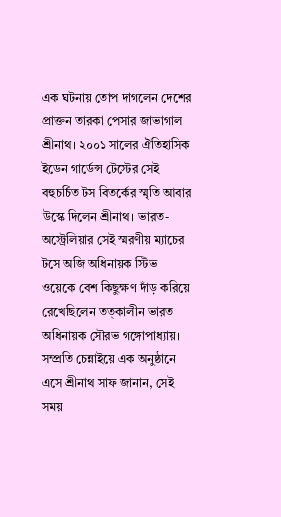এক ঘটনায় তোপ দাগলেন দেশের প্রাক্তন তারকা পেসার জাভাগাল শ্রীনাথ। ২০০১ সালের ঐতিহাসিক ইডেন গার্ডেন্স টেস্টের সেই বহুচর্চিত টস বিতর্কের স্মৃতি আবার উস্কে দিলেন শ্রীনাথ। ভারত-অস্ট্রেলিয়ার সেই স্মরণীয় ম্যাচের টসে অজি অধিনায়ক স্টিভ ওয়েকে বেশ কিছুক্ষণ দাঁড় করিয়ে রেখেছিলেন তত্কালীন ভারত অধিনায়ক সৌরভ গঙ্গোপাধ্যায়। সম্প্রতি চেন্নাইয়ে এক অনুষ্ঠানে এসে শ্রীনাথ সাফ জানান, সেই সময়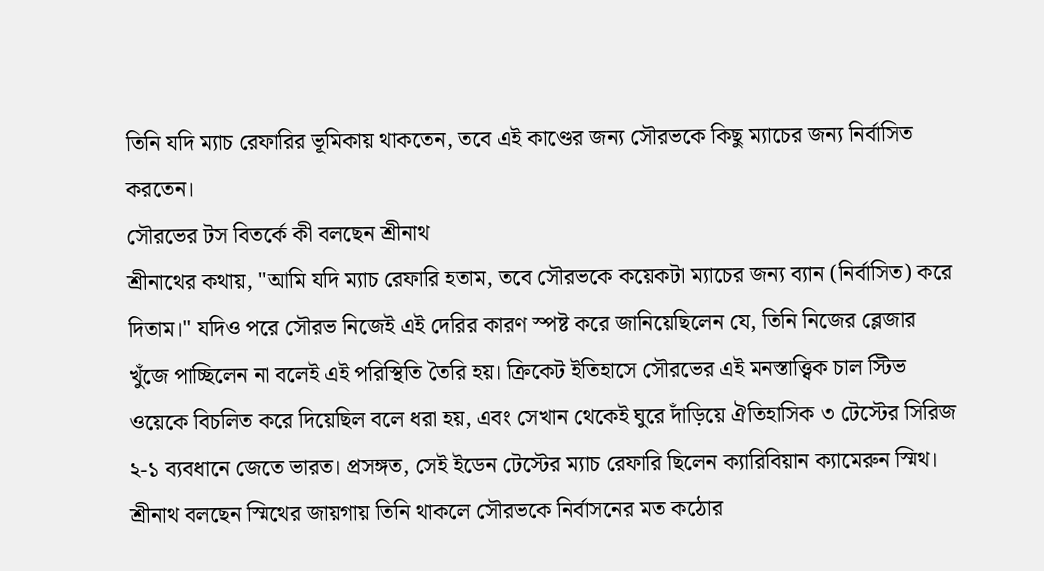তিনি যদি ম্যাচ রেফারির ভূমিকায় থাকতেন, তবে এই কাণ্ডের জন্য সৌরভকে কিছু ম্যাচের জন্য নির্বাসিত করতেন।
সৌরভের টস বিতর্কে কী বলছেন শ্রীনাথ
শ্রীনাথের কথায়, "আমি যদি ম্যাচ রেফারি হতাম, তবে সৌরভকে কয়েকটা ম্যাচের জন্য ব্যান (নির্বাসিত) করে দিতাম।" যদিও পরে সৌরভ নিজেই এই দেরির কারণ স্পষ্ট করে জানিয়েছিলেন যে, তিনি নিজের ব্লেজার খুঁজে পাচ্ছিলেন না বলেই এই পরিস্থিতি তৈরি হয়। ক্রিকেট ইতিহাসে সৌরভের এই মনস্তাত্ত্বিক চাল স্টিভ ওয়েকে বিচলিত করে দিয়েছিল বলে ধরা হয়, এবং সেখান থেকেই ঘুরে দাঁড়িয়ে ঐতিহাসিক ৩ টেস্টের সিরিজ ২-১ ব্যবধানে জেতে ভারত। প্রসঙ্গত, সেই ইডেন টেস্টের ম্যাচ রেফারি ছিলেন ক্যারিবিয়ান ক্যামেরুন স্মিথ। শ্রীনাথ বলছেন স্মিথের জায়গায় তিনি থাকলে সৌরভকে নির্বাসনের মত কঠোর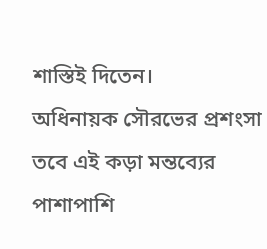শাস্তিই দিতেন।
অধিনায়ক সৌরভের প্রশংসা
তবে এই কড়া মন্তব্যের পাশাপাশি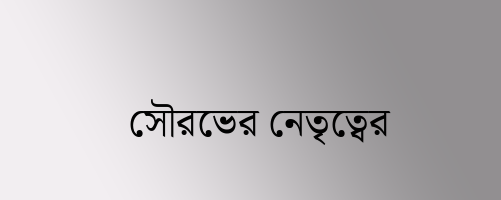সৌরভের নেতৃত্বের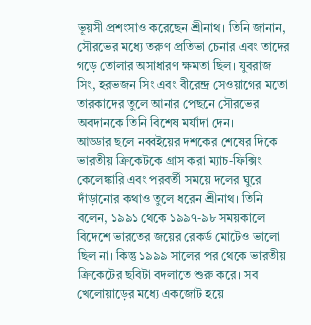ভূয়সী প্রশংসাও করেছেন শ্রীনাথ। তিনি জানান, সৌরভের মধ্যে তরুণ প্রতিভা চেনার এবং তাদের গড়ে তোলার অসাধারণ ক্ষমতা ছিল। যুবরাজ সিং, হরভজন সিং এবং বীরেন্দ্র সেওয়াগের মতো তারকাদের তুলে আনার পেছনে সৌরভের অবদানকে তিনি বিশেষ মর্যাদা দেন।
আড্ডার ছলে নব্বইয়ের দশকের শেষের দিকে ভারতীয় ক্রিকেটকে গ্রাস করা ম্যাচ-ফিক্সিং কেলেঙ্কারি এবং পরবর্তী সময়ে দলের ঘুরে দাঁড়ানোর কথাও তুলে ধরেন শ্রীনাথ। তিনি বলেন, ১৯৯১ থেকে ১৯৯৭-৯৮ সময়কালে বিদেশে ভারতের জয়ের রেকর্ড মোটেও ভালো ছিল না। কিন্তু ১৯৯৯ সালের পর থেকে ভারতীয় ক্রিকেটের ছবিটা বদলাতে শুরু করে। সব খেলোয়াড়ের মধ্যে একজোট হয়ে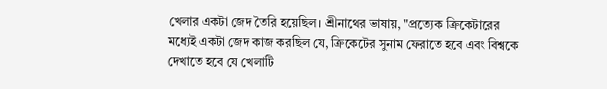খেলার একটা জেদ তৈরি হয়েছিল। শ্রীনাথের ভাষায়, "প্রত্যেক ক্রিকেটারের মধ্যেই একটা জেদ কাজ করছিল যে, ক্রিকেটের সুনাম ফেরাতে হবে এবং বিশ্বকে দেখাতে হবে যে খেলাটি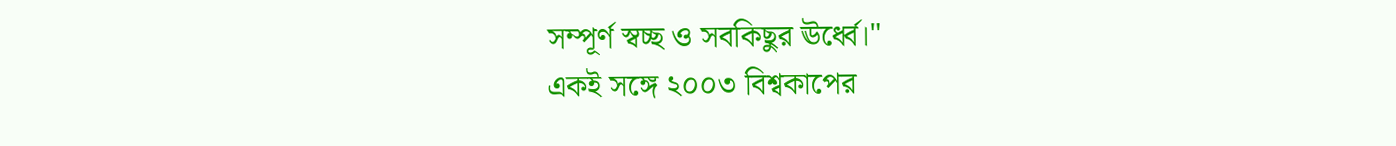সম্পূর্ণ স্বচ্ছ ও সবকিছুর ঊর্ধ্বে।"
একই সঙ্গে ২০০৩ বিশ্বকাপের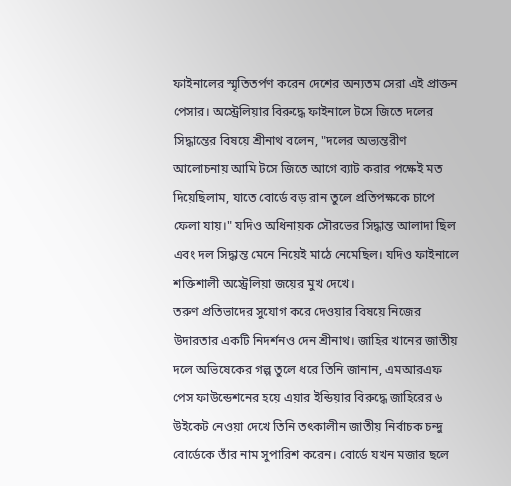ফাইনালের স্মৃতিতর্পণ করেন দেশের অন্যতম সেরা এই প্রাক্তন পেসার। অস্ট্রেলিয়ার বিরুদ্ধে ফাইনালে টসে জিতে দলের সিদ্ধান্তের বিষয়ে শ্রীনাথ বলেন, "দলের অভ্যন্তরীণ আলোচনায় আমি টসে জিতে আগে ব্যাট করার পক্ষেই মত দিয়েছিলাম, যাতে বোর্ডে বড় রান তুলে প্রতিপক্ষকে চাপে ফেলা যায়।" যদিও অধিনায়ক সৌরভের সিদ্ধান্ত আলাদা ছিল এবং দল সিদ্ধান্ত মেনে নিয়েই মাঠে নেমেছিল। যদিও ফাইনালে শক্তিশালী অস্ট্রেলিয়া জয়ের মুখ দেখে।
তরুণ প্রতিভাদের সুযোগ করে দেওয়ার বিষয়ে নিজের উদারতার একটি নিদর্শনও দেন শ্রীনাথ। জাহির খানের জাতীয় দলে অভিষেকের গল্প তুলে ধরে তিনি জানান, এমআরএফ পেস ফাউন্ডেশনের হয়ে এয়ার ইন্ডিয়ার বিরুদ্ধে জাহিরের ৬ উইকেট নেওয়া দেখে তিনি তৎকালীন জাতীয় নির্বাচক চন্দু বোর্ডেকে তাঁর নাম সুপারিশ করেন। বোর্ডে যখন মজার ছলে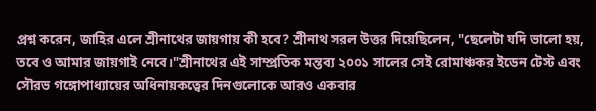প্রশ্ন করেন, জাহির এলে শ্রীনাথের জায়গায় কী হবে? শ্রীনাথ সরল উত্তর দিয়েছিলেন, "ছেলেটা যদি ভালো হয়, তবে ও আমার জায়গাই নেবে।"শ্রীনাথের এই সাম্প্রতিক মন্তব্য ২০০১ সালের সেই রোমাঞ্চকর ইডেন টেস্ট এবং সৌরভ গঙ্গোপাধ্যায়ের অধিনায়কত্বের দিনগুলোকে আরও একবার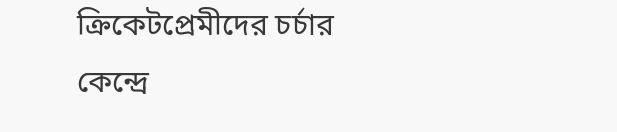ক্রিকেটপ্রেমীদের চর্চার কেন্দ্রে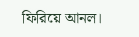ফিরিয়ে আনল।